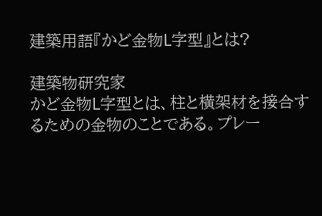建築用語『かど金物L字型』とは?

建築物研究家
かど金物L字型とは、柱と横架材を接合するための金物のことである。プレー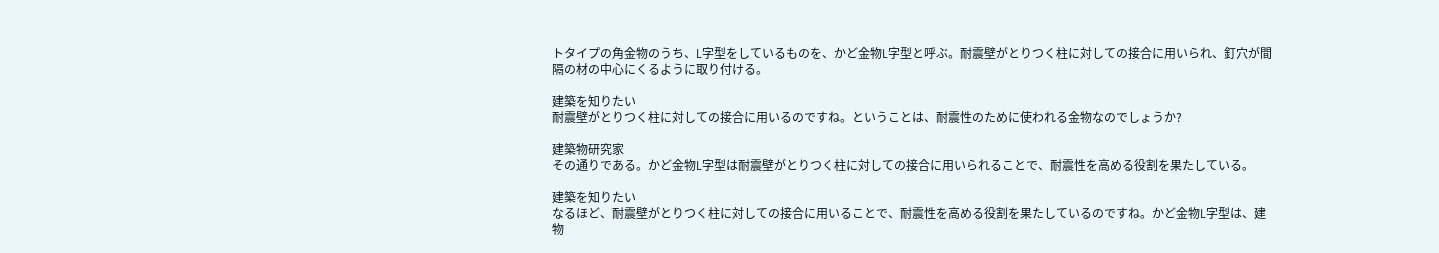トタイプの角金物のうち、L字型をしているものを、かど金物L字型と呼ぶ。耐震壁がとりつく柱に対しての接合に用いられ、釘穴が間隔の材の中心にくるように取り付ける。

建築を知りたい
耐震壁がとりつく柱に対しての接合に用いるのですね。ということは、耐震性のために使われる金物なのでしょうか?

建築物研究家
その通りである。かど金物L字型は耐震壁がとりつく柱に対しての接合に用いられることで、耐震性を高める役割を果たしている。

建築を知りたい
なるほど、耐震壁がとりつく柱に対しての接合に用いることで、耐震性を高める役割を果たしているのですね。かど金物L字型は、建物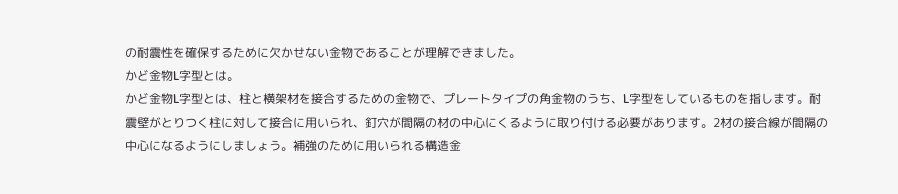の耐震性を確保するために欠かせない金物であることが理解できました。
かど金物L字型とは。
かど金物L字型とは、柱と横架材を接合するための金物で、プレートタイプの角金物のうち、L字型をしているものを指します。耐震壁がとりつく柱に対して接合に用いられ、釘穴が間隔の材の中心にくるように取り付ける必要があります。2材の接合線が間隔の中心になるようにしましょう。補強のために用いられる構造金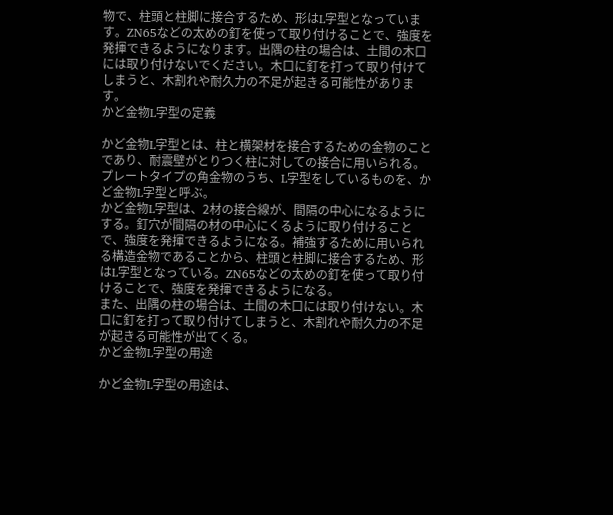物で、柱頭と柱脚に接合するため、形はL字型となっています。ZN65などの太めの釘を使って取り付けることで、強度を発揮できるようになります。出隅の柱の場合は、土間の木口には取り付けないでください。木口に釘を打って取り付けてしまうと、木割れや耐久力の不足が起きる可能性があります。
かど金物L字型の定義

かど金物L字型とは、柱と横架材を接合するための金物のことであり、耐震壁がとりつく柱に対しての接合に用いられる。プレートタイプの角金物のうち、L字型をしているものを、かど金物L字型と呼ぶ。
かど金物L字型は、2材の接合線が、間隔の中心になるようにする。釘穴が間隔の材の中心にくるように取り付けることで、強度を発揮できるようになる。補強するために用いられる構造金物であることから、柱頭と柱脚に接合するため、形はL字型となっている。ZN65などの太めの釘を使って取り付けることで、強度を発揮できるようになる。
また、出隅の柱の場合は、土間の木口には取り付けない。木口に釘を打って取り付けてしまうと、木割れや耐久力の不足が起きる可能性が出てくる。
かど金物L字型の用途

かど金物L字型の用途は、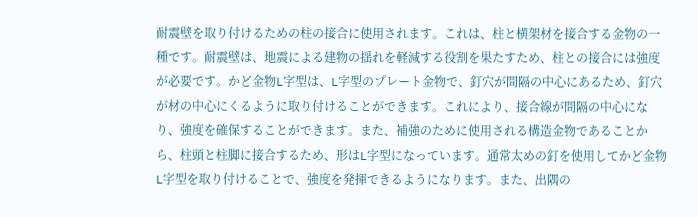耐震壁を取り付けるための柱の接合に使用されます。これは、柱と横架材を接合する金物の一種です。耐震壁は、地震による建物の揺れを軽減する役割を果たすため、柱との接合には強度が必要です。かど金物L字型は、L字型のプレート金物で、釘穴が間隔の中心にあるため、釘穴が材の中心にくるように取り付けることができます。これにより、接合線が間隔の中心になり、強度を確保することができます。また、補強のために使用される構造金物であることから、柱頭と柱脚に接合するため、形はL字型になっています。通常太めの釘を使用してかど金物L字型を取り付けることで、強度を発揮できるようになります。また、出隅の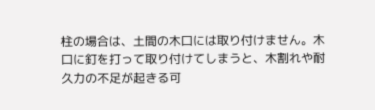柱の場合は、土間の木口には取り付けません。木口に釘を打って取り付けてしまうと、木割れや耐久力の不足が起きる可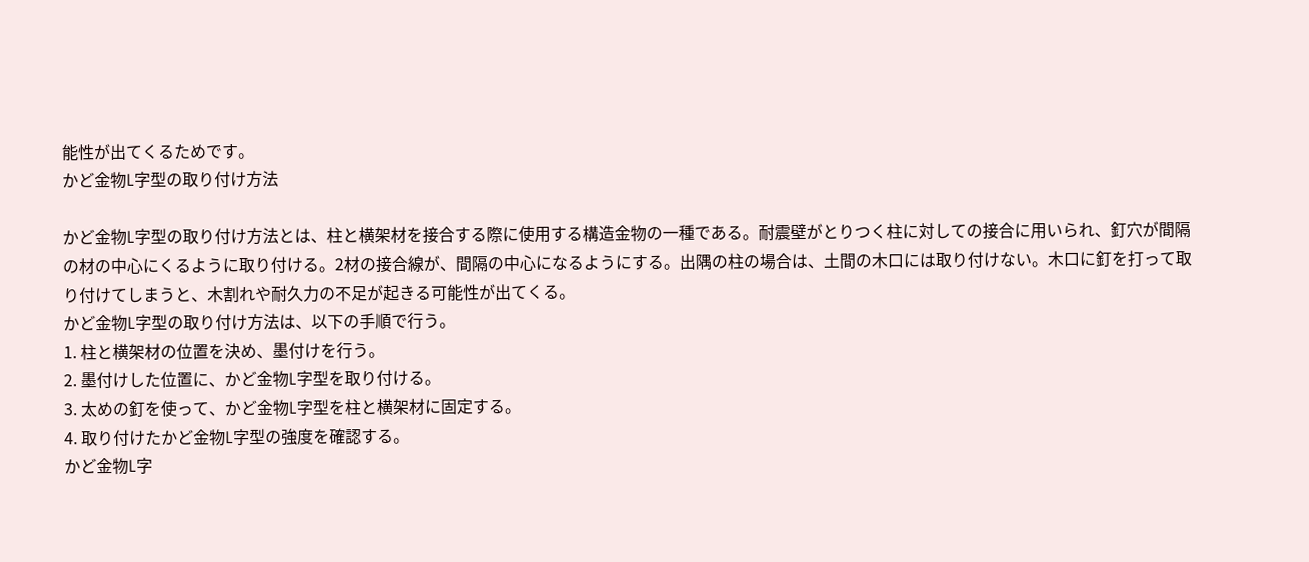能性が出てくるためです。
かど金物L字型の取り付け方法

かど金物L字型の取り付け方法とは、柱と横架材を接合する際に使用する構造金物の一種である。耐震壁がとりつく柱に対しての接合に用いられ、釘穴が間隔の材の中心にくるように取り付ける。2材の接合線が、間隔の中心になるようにする。出隅の柱の場合は、土間の木口には取り付けない。木口に釘を打って取り付けてしまうと、木割れや耐久力の不足が起きる可能性が出てくる。
かど金物L字型の取り付け方法は、以下の手順で行う。
1. 柱と横架材の位置を決め、墨付けを行う。
2. 墨付けした位置に、かど金物L字型を取り付ける。
3. 太めの釘を使って、かど金物L字型を柱と横架材に固定する。
4. 取り付けたかど金物L字型の強度を確認する。
かど金物L字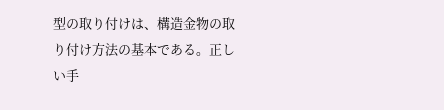型の取り付けは、構造金物の取り付け方法の基本である。正しい手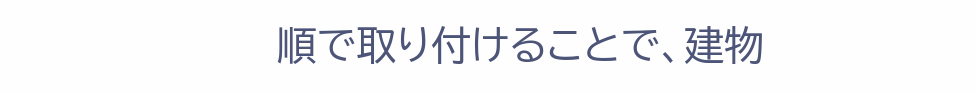順で取り付けることで、建物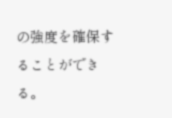の強度を確保することができる。